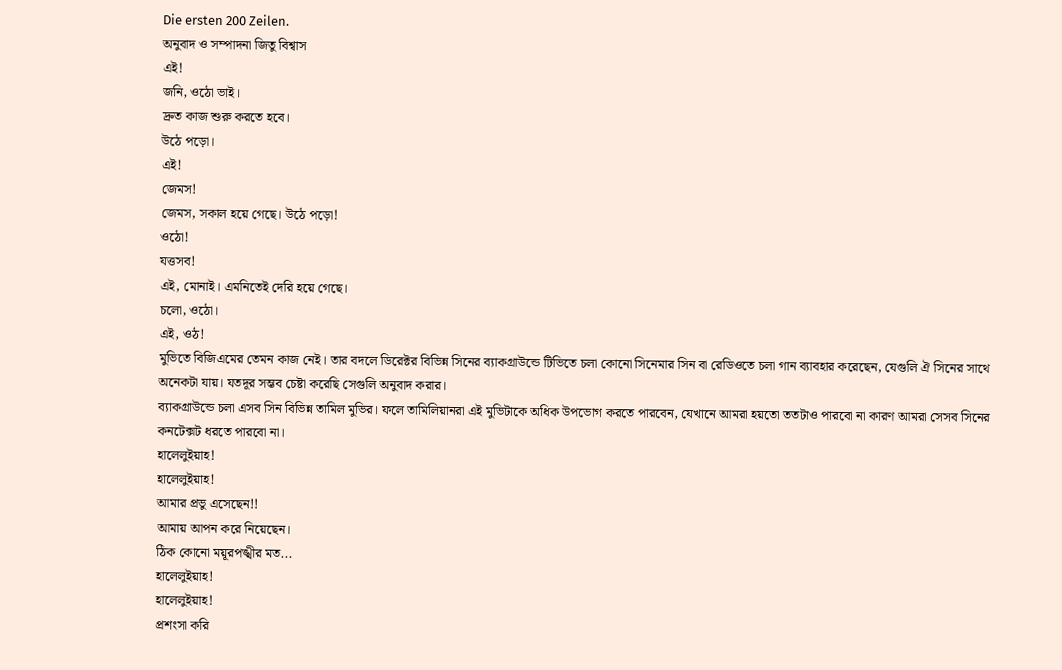Die ersten 200 Zeilen.
অনুবাদ ও সম্পাদনা জিতু বিশ্বাস
এই!
জনি, ওঠো ভাই।
দ্রুত কাজ শুরু করতে হবে।
উঠে পড়ো।
এই!
জেমস!
জেমস, সকাল হয়ে গেছে। উঠে পড়ো!
ওঠো!
যত্তসব!
এই, মোনাই। এমনিতেই দেরি হয়ে গেছে।
চলো, ওঠো।
এই, ওঠ!
মুভিতে বিজিএমের তেমন কাজ নেই। তার বদলে ডিরেক্টর বিভিন্ন সিনের ব্যাকগ্রাউন্ডে টিভিতে চলা কোনো সিনেমার সিন বা রেডিওতে চলা গান ব্যাবহার করেছেন, যেগুলি ঐ সিনের সাথে অনেকটা যায়। যতদূর সম্ভব চেষ্টা করেছি সেগুলি অনুবাদ করার।
ব্যাকগ্রাউন্ডে চলা এসব সিন বিভিন্ন তামিল মুভির। ফলে তামিলিয়ানরা এই মুভিটাকে অধিক উপভোগ করতে পারবেন, যেখানে আমরা হয়তো ততটাও পারবো না কারণ আমরা সেসব সিনের কনটেক্সট ধরতে পারবো না।
হালেলুইয়াহ!
হালেলুইয়াহ!
আমার প্রভু এসেছেন!!
আমায় আপন করে নিয়েছেন।
ঠিক কোনো ময়ূরপঙ্খীর মত...
হালেলুইয়াহ!
হালেলুইয়াহ!
প্রশংসা করি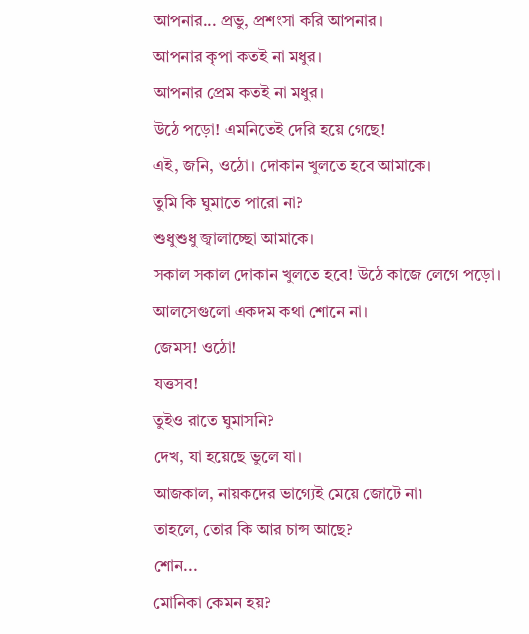আপনার... প্রভু, প্রশংসা করি আপনার।
আপনার কৃপা কতই না মধুর।
আপনার প্রেম কতই না মধুর।
উঠে পড়ো! এমনিতেই দেরি হয়ে গেছে!
এই, জনি, ওঠো। দোকান খুলতে হবে আমাকে।
তুমি কি ঘুমাতে পারো না?
শুধুশুধু জ্বালাচ্ছো আমাকে।
সকাল সকাল দোকান খুলতে হবে! উঠে কাজে লেগে পড়ো।
আলসেগুলো একদম কথা শোনে না।
জেমস! ওঠো!
যত্তসব!
তুইও রাতে ঘুমাসনি?
দেখ, যা হয়েছে ভুলে যা।
আজকাল, নায়কদের ভাগ্যেই মেয়ে জোটে না৷
তাহলে, তোর কি আর চান্স আছে?
শোন...
মোনিকা কেমন হয়?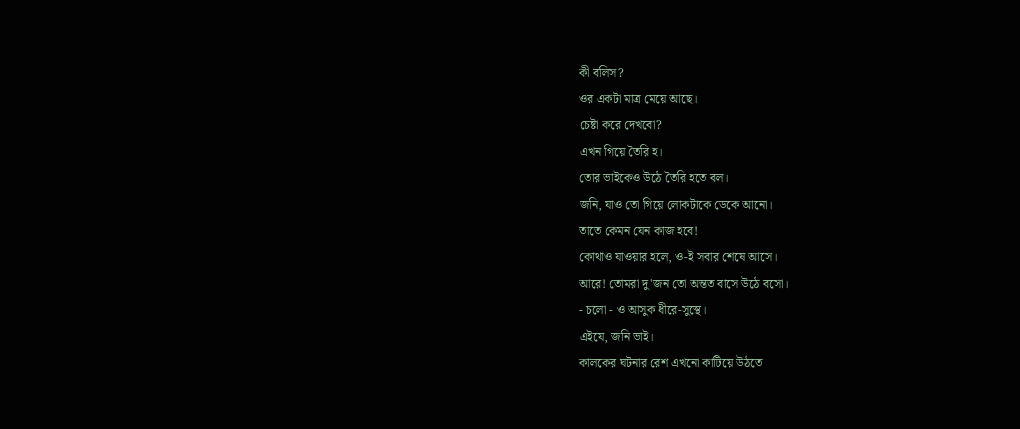কী বলিস?
ওর একটা মাত্র মেয়ে আছে।
চেষ্টা করে দেখবো?
এখন গিয়ে তৈরি হ।
তোর ভাইকেও উঠে তৈরি হতে বল।
জনি, যাও তো গিয়ে লোকটাকে ডেকে আনো।
তাতে কেমন যেন কাজ হবে!
কোথাও যাওয়ার হলে, ও-ই সবার শেষে আসে।
আরে! তোমরা দু'জন তো অন্তত বাসে উঠে বসো।
- চলো - ও আসুক ধীরে-সুস্থে।
এইযে, জনি ভাই।
কালকের ঘটনার রেশ এখনো কাটিয়ে উঠতে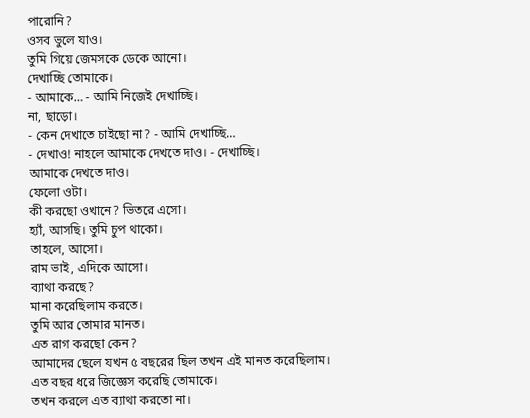পারোনি?
ওসব ভুলে যাও।
তুমি গিয়ে জেমসকে ডেকে আনো।
দেখাচ্ছি তোমাকে।
- আমাকে… - আমি নিজেই দেখাচ্ছি।
না, ছাড়ো।
- কেন দেখাতে চাইছো না? - আমি দেখাচ্ছি…
- দেখাও! নাহলে আমাকে দেখতে দাও। - দেখাচ্ছি।
আমাকে দেখতে দাও।
ফেলো ওটা।
কী করছো ওখানে? ভিতরে এসো।
হ্যাঁ, আসছি। তুমি চুপ থাকো।
তাহলে, আসো।
রাম ভাই, এদিকে আসো।
ব্যাথা করছে?
মানা করেছিলাম করতে।
তুমি আর তোমার মানত।
এত রাগ করছো কেন?
আমাদের ছেলে যখন ৫ বছরের ছিল তখন এই মানত করেছিলাম।
এত বছর ধরে জিজ্ঞেস করেছি তোমাকে।
তখন করলে এত ব্যাথা করতো না।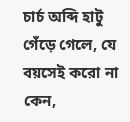চার্চ অব্দি হাটু গেঁড়ে গেলে, যে বয়সেই করো না কেন,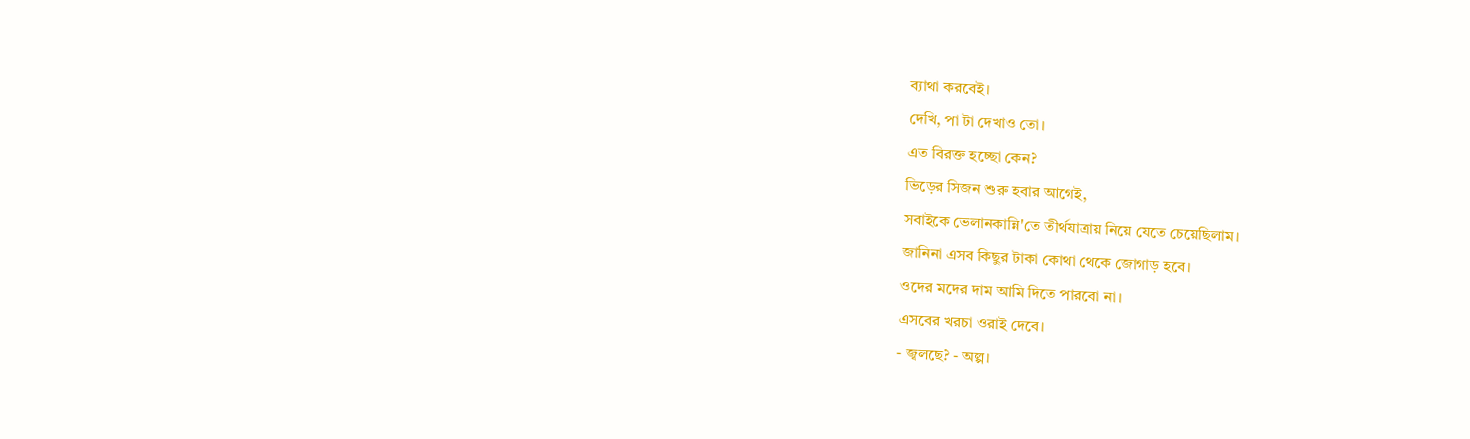ব্যাথা করবেই।
দেখি, পা টা দেখাও তো।
এত বিরক্ত হচ্ছো কেন?
ভিড়ের সিজন শুরু হবার আগেই,
সবাইকে ভেলানকান্নি'তে তীর্থযাত্রায় নিয়ে যেতে চেয়েছিলাম।
জানিনা এসব কিছুর টাকা কোথা থেকে জোগাড় হবে।
ওদের মদের দাম আমি দিতে পারবো না।
এসবের খরচা ওরাই দেবে।
- জ্বলছে? - অল্প।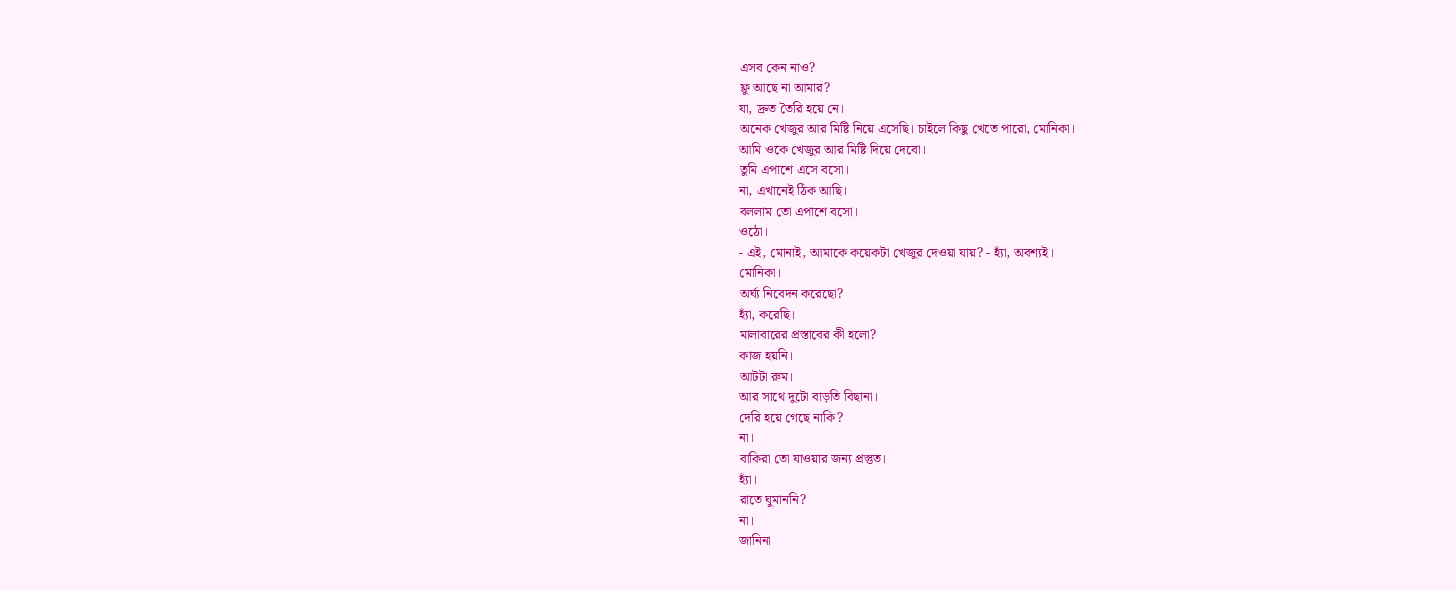এসব কেন নাও?
ফ্লু আছে না আমার?
যা, দ্রুত তৈরি হয়ে নে।
অনেক খেজুর আর মিষ্টি নিয়ে এসেছি। চাইলে কিছু খেতে পারো, মোনিকা।
আমি ওকে খেজুর আর মিষ্টি দিয়ে দেবো।
তুমি এপাশে এসে বসো।
না, এখানেই ঠিক আছি।
বললাম তো এপাশে বসো।
ওঠো।
- এই, মোনাই, আমাকে কয়েকটা খেজুর দেওয়া যায়? - হ্যাঁ, অবশ্যই।
মোনিকা।
অর্ঘ্য নিবেদন করেছো?
হ্যাঁ, করেছি।
মালাবারের প্রস্তাবের কী হলো?
কাজ হয়নি।
আটটা রুম।
আর সাথে দুটো বাড়তি বিছানা।
দেরি হয়ে গেছে নাকি?
না।
বাকিরা তো যাওয়ার জন্য প্রস্তুত।
হ্যাঁ।
রাতে ঘুমাননি?
না।
জানিনা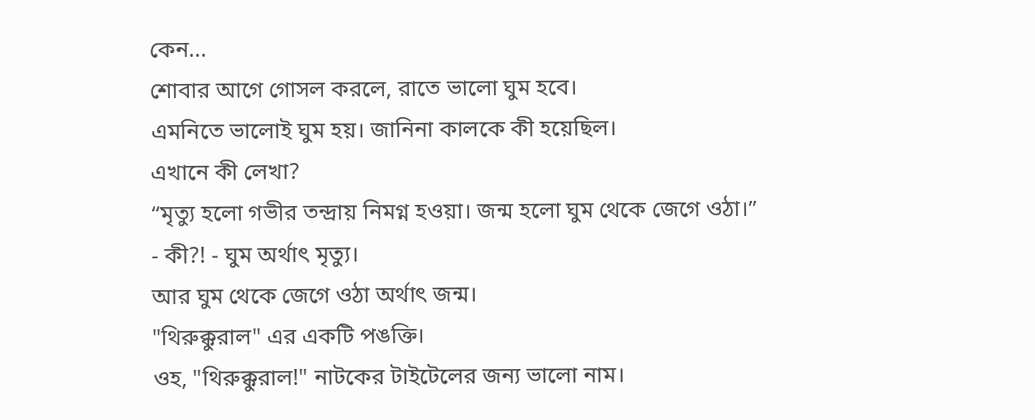কেন...
শোবার আগে গোসল করলে, রাতে ভালো ঘুম হবে।
এমনিতে ভালোই ঘুম হয়। জানিনা কালকে কী হয়েছিল।
এখানে কী লেখা?
“মৃত্যু হলো গভীর তন্দ্রায় নিমগ্ন হওয়া। জন্ম হলো ঘুম থেকে জেগে ওঠা।”
- কী?! - ঘুম অর্থাৎ মৃত্যু।
আর ঘুম থেকে জেগে ওঠা অর্থাৎ জন্ম।
"থিরুক্কুরাল" এর একটি পঙক্তি।
ওহ, "থিরুক্কুরাল!" নাটকের টাইটেলের জন্য ভালো নাম।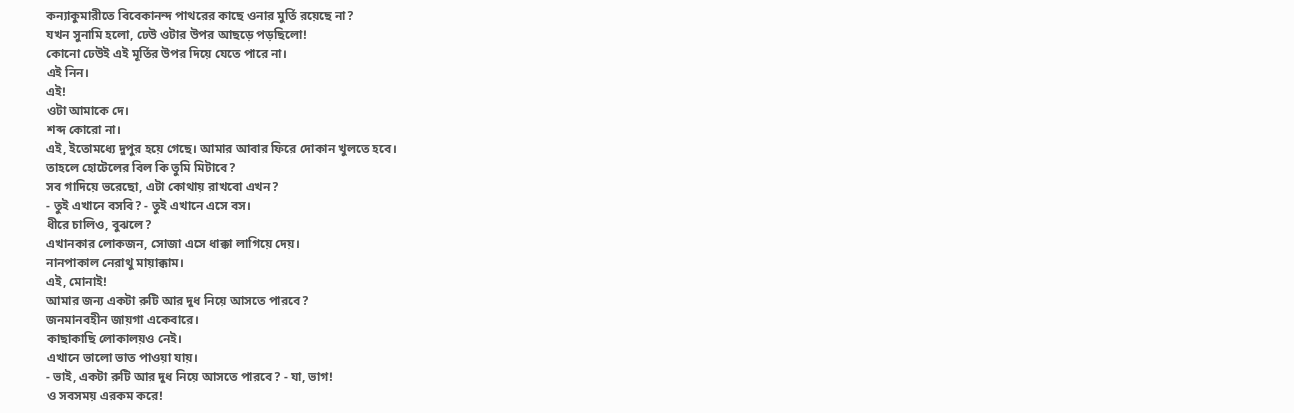কন্যাকুমারীতে বিবেকানন্দ পাথরের কাছে ওনার মুর্তি রয়েছে না?
যখন সুনামি হলো, ঢেউ ওটার উপর আছড়ে পড়ছিলো!
কোনো ঢেউই এই মূর্তির উপর দিয়ে যেতে পারে না।
এই নিন।
এই!
ওটা আমাকে দে।
শব্দ কোরো না।
এই, ইতোমধ্যে দুপুর হয়ে গেছে। আমার আবার ফিরে দোকান খুলতে হবে।
তাহলে হোটেলের বিল কি তুমি মিটাবে?
সব গাদিয়ে ভরেছো, এটা কোথায় রাখবো এখন?
- তুই এখানে বসবি? - তুই এখানে এসে বস।
ধীরে চালিও, বুঝলে?
এখানকার লোকজন, সোজা এসে ধাক্কা লাগিয়ে দেয়।
নানপাকাল নেরাথু মায়াক্কাম।
এই, মোনাই!
আমার জন্য একটা রুটি আর দুধ নিয়ে আসতে পারবে?
জনমানবহীন জায়গা একেবারে।
কাছাকাছি লোকালয়ও নেই।
এখানে ভালো ভাত পাওয়া যায়।
- ভাই, একটা রুটি আর দুধ নিয়ে আসতে পারবে? - যা, ভাগ!
ও সবসময় এরকম করে!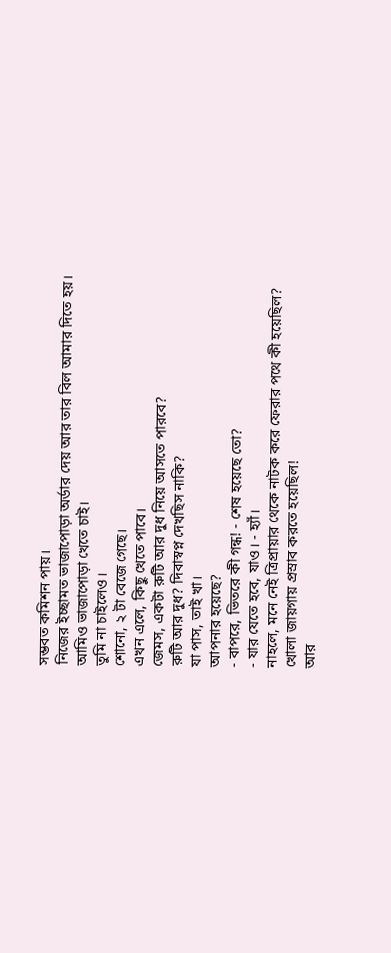সম্ভবত কমিশন পায়।
নিজের ইচ্ছামত ভাজাপোড়া অর্ডার দেয় আর তার বিল আমার দিতে হয়।
আমিও ভাজাপোড়া খেতে চাই।
তুমি না চাইলেও।
শোনো, ২ টা বেজে গেছে।
এখন এলে, কিছু খেতে পাবে।
জেমস, একটা রুটি আর দুধ নিয়ে আসতে পারবে?
রুটি আর দুধ? দিবাস্বপ্ন দেখছিস নাকি?
যা পাস, তাই খা।
আপনার হয়েছে?
- বাপরে, ভিতরে কী গন্ধ! - শেষ হয়েছে তো?
- যার যেতে হবে, যাও। - হ্যাঁ।
নাহলে, মনে নেই ত্রিপ্রায়ার থেকে নাটক করে ফেরার পথে কী হয়েছিল?
খোলা জায়গায় প্রস্রাব করতে হয়েছিল!
আর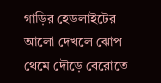গাড়ির হেডলাইটের আলো দেখলে ঝোপ থেমে দৌড়ে বেরোতে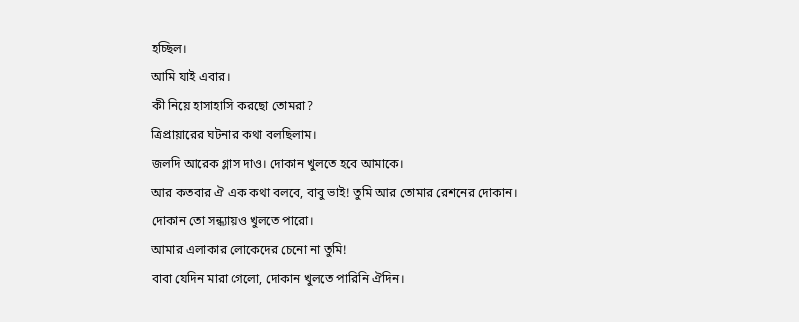হচ্ছিল।
আমি যাই এবার।
কী নিয়ে হাসাহাসি করছো তোমরা?
ত্রিপ্রায়ারের ঘটনার কথা বলছিলাম।
জলদি আরেক গ্লাস দাও। দোকান খুলতে হবে আমাকে।
আর কতবার ঐ এক কথা বলবে, বাবু ভাই! তুমি আর তোমার রেশনের দোকান।
দোকান তো সন্ধ্যায়ও খুলতে পারো।
আমার এলাকার লোকেদের চেনো না তুমি!
বাবা যেদিন মারা গেলো, দোকান খুলতে পারিনি ঐদিন।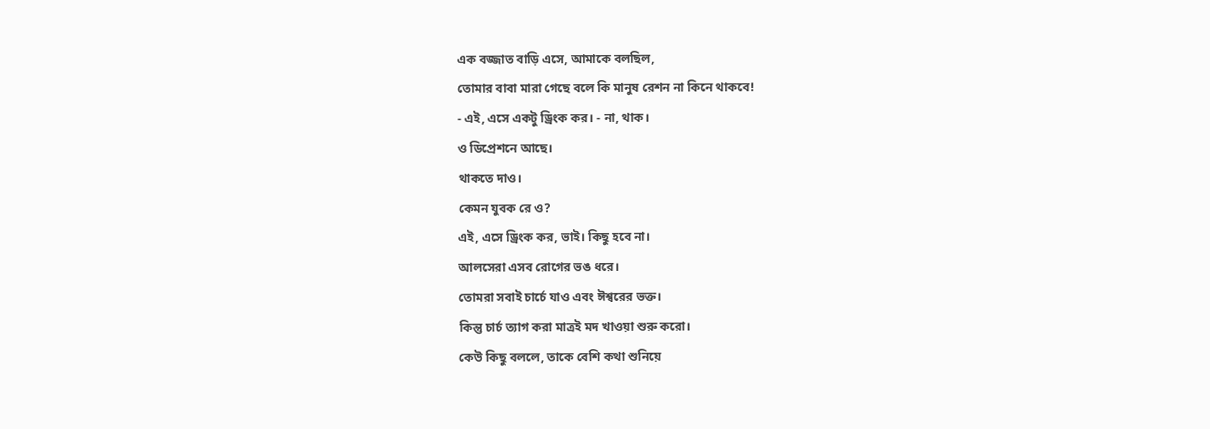এক বজ্জাত বাড়ি এসে, আমাকে বলছিল,
তোমার বাবা মারা গেছে বলে কি মানুষ রেশন না কিনে থাকবে!
- এই, এসে একটু ড্রিংক কর। - না, থাক।
ও ডিপ্রেশনে আছে।
থাকতে দাও।
কেমন যুবক রে ও?
এই, এসে ড্রিংক কর, ভাই। কিছু হবে না।
আলসেরা এসব রোগের ভঙ ধরে।
তোমরা সবাই চার্চে যাও এবং ঈশ্বরের ভক্ত।
কিন্তু চার্চ ত্যাগ করা মাত্রই মদ খাওয়া শুরু করো।
কেউ কিছু বললে, তাকে বেশি কথা শুনিয়ে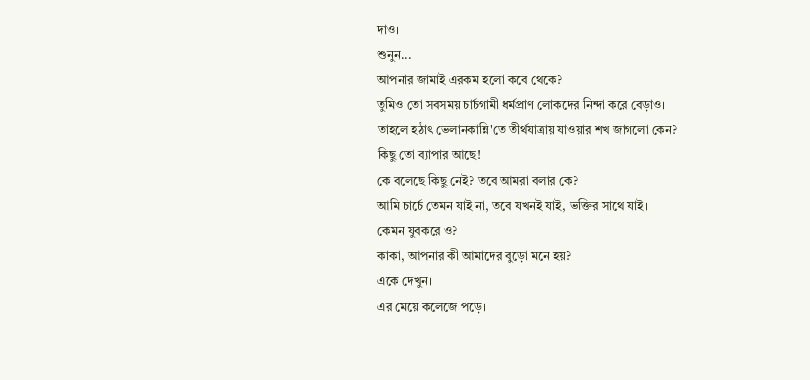দাও।
শুনুন...
আপনার জামাই এরকম হলো কবে থেকে?
তুমিও তো সবসময় চার্চগামী ধর্মপ্রাণ লোকদের নিন্দা করে বেড়াও।
তাহলে হঠাৎ ভেলানকান্নি'তে তীর্থযাত্রায় যাওয়ার শখ জাগলো কেন?
কিছু তো ব্যাপার আছে!
কে বলেছে কিছু নেই? তবে আমরা বলার কে?
আমি চার্চে তেমন যাই না, তবে যখনই যাই, ভক্তির সাথে যাই।
কেমন যুবকরে ও?
কাকা, আপনার কী আমাদের বুড়ো মনে হয়?
একে দেখুন।
এর মেয়ে কলেজে পড়ে।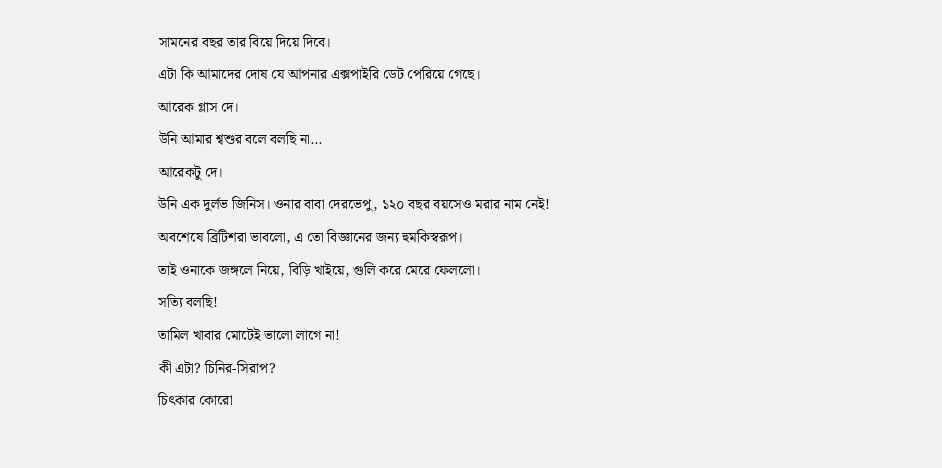সামনের বছর তার বিয়ে দিয়ে দিবে।
এটা কি আমাদের দোষ যে আপনার এক্সপাইরি ডেট পেরিয়ে গেছে।
আরেক গ্লাস দে।
উনি আমার শ্বশুর বলে বলছি না...
আরেকটু দে।
উনি এক দুর্লভ জিনিস। ওনার বাবা দেরভেপু, ১২০ বছর বয়সেও মরার নাম নেই!
অবশেষে ব্রিটিশরা ভাবলো, এ তো বিজ্ঞানের জন্য হুমকিস্বরূপ।
তাই ওনাকে জঙ্গলে নিয়ে, বিড়ি খাইয়ে, গুলি করে মেরে ফেললো।
সত্যি বলছি!
তামিল খাবার মোটেই ভালো লাগে না!
কী এটা? চিনির-সিরাপ?
চিৎকার কোরো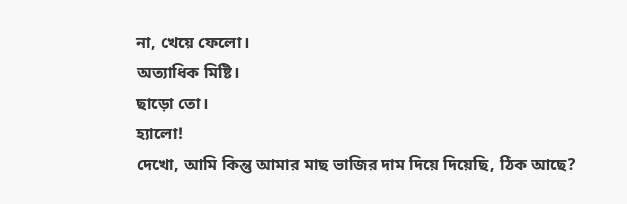না, খেয়ে ফেলো।
অত্যাধিক মিষ্টি।
ছাড়ো তো।
হ্যালো!
দেখো, আমি কিন্তু আমার মাছ ভাজির দাম দিয়ে দিয়েছি, ঠিক আছে?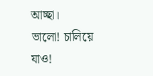আচ্ছা।
ভালো! চালিয়ে যাও!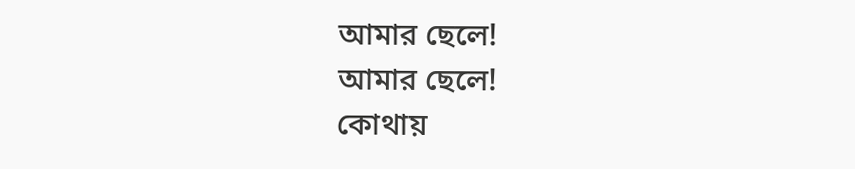আমার ছেলে!
আমার ছেলে!
কোথায়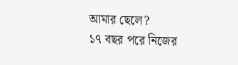আমার ছেলে?
১৭ বছর পরে নিজের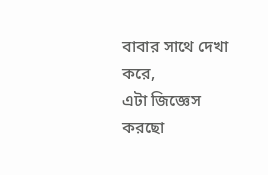বাবার সাথে দেখা করে,
এটা জিজ্ঞেস করছো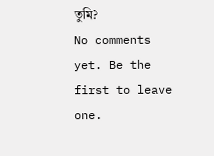তুমি?
No comments yet. Be the first to leave one.